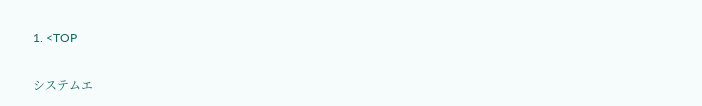1. <TOP

システムエ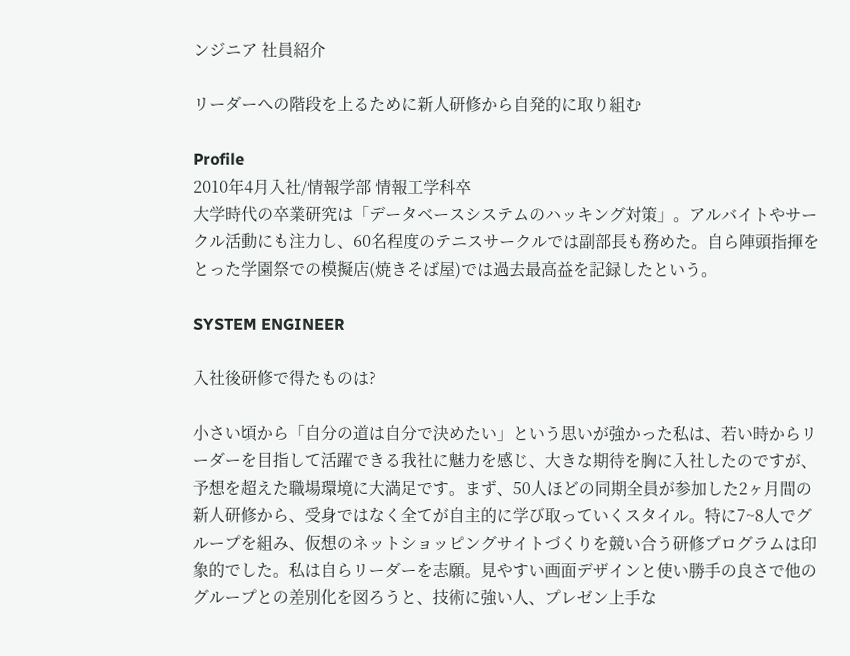ンジニア 社員紹介

リーダーへの階段を上るために新人研修から自発的に取り組む

Profile
2010年4月入社/情報学部 情報工学科卒
大学時代の卒業研究は「データベースシステムのハッキング対策」。アルバイトやサークル活動にも注力し、60名程度のテニスサークルでは副部長も務めた。自ら陣頭指揮をとった学園祭での模擬店(焼きそば屋)では過去最高益を記録したという。

SYSTEM ENGINEER

入社後研修で得たものは?

小さい頃から「自分の道は自分で決めたい」という思いが強かった私は、若い時からリーダーを目指して活躍できる我社に魅力を感じ、大きな期待を胸に入社したのですが、予想を超えた職場環境に大満足です。まず、50人ほどの同期全員が参加した2ヶ月間の新人研修から、受身ではなく全てが自主的に学び取っていくスタイル。特に7~8人でグループを組み、仮想のネットショッピングサイトづくりを競い合う研修プログラムは印象的でした。私は自らリーダーを志願。見やすい画面デザインと使い勝手の良さで他のグループとの差別化を図ろうと、技術に強い人、プレゼン上手な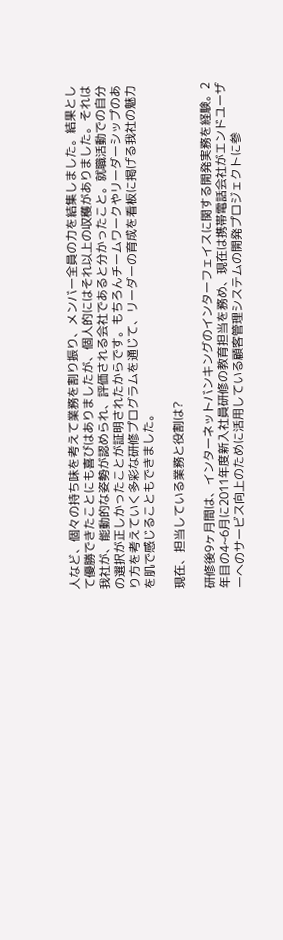人など、個々の持ち味を考えて業務を割り振り、メンバー全員の力を結集しました。結果として優勝できたことにも喜びはありましたが、個人的にはそれ以上の収穫がありました。それは我社が、能動的な姿勢が認められ、評価される会社であると分かったこと。就職活動での自分の選択が正しかったことが証明されたからです。もちろんチームワークやリーダーシップのあり方を考えていく多彩な研修プログラムを通じて、リーダーの育成を看板に掲げる我社の魅力を肌で感じることもできました。

現在、担当している業務と役割は?

研修後9ヶ月間は、インターネットバンキングのインターフェイスに関する開発実務を経験。2年目の4~6月に2011年度新入社員研修の教育担当を務め、現在は携帯電話会社がエンドユーザーへのサービス向上のために活用している顧客管理システムの開発プロジェクトに参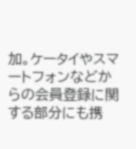加。ケータイやスマートフォンなどからの会員登録に関する部分にも携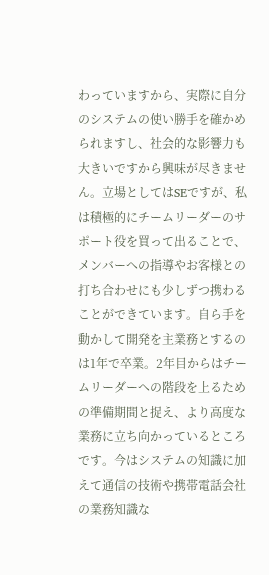わっていますから、実際に自分のシステムの使い勝手を確かめられますし、社会的な影響力も大きいですから興味が尽きません。立場としてはSEですが、私は積極的にチームリーダーのサポート役を買って出ることで、メンバーへの指導やお客様との打ち合わせにも少しずつ携わることができています。自ら手を動かして開発を主業務とするのは1年で卒業。2年目からはチームリーダーへの階段を上るための準備期間と捉え、より高度な業務に立ち向かっているところです。今はシステムの知識に加えて通信の技術や携帯電話会社の業務知識な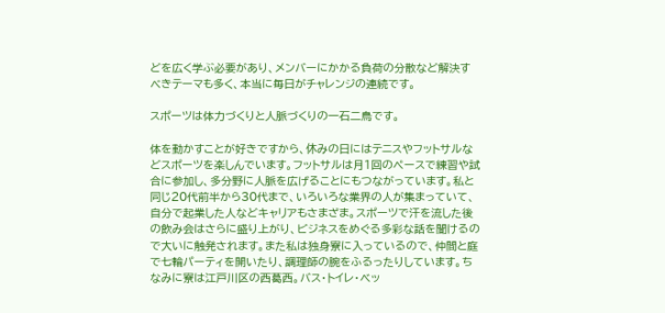どを広く学ぶ必要があり、メンバーにかかる負荷の分散など解決すべきテーマも多く、本当に毎日がチャレンジの連続です。

スポーツは体力づくりと人脈づくりの一石二鳥です。

体を動かすことが好きですから、休みの日にはテニスやフットサルなどスポーツを楽しんでいます。フットサルは月1回のペースで練習や試合に参加し、多分野に人脈を広げることにもつながっています。私と同じ20代前半から30代まで、いろいろな業界の人が集まっていて、自分で起業した人などキャリアもさまざま。スポーツで汗を流した後の飲み会はさらに盛り上がり、ビジネスをめぐる多彩な話を聞けるので大いに触発されます。また私は独身寮に入っているので、仲間と庭で七輪パーティを開いたり、調理師の腕をふるったりしています。ちなみに寮は江戸川区の西葛西。バス・トイレ・ベッ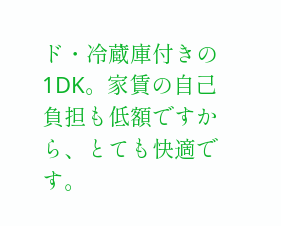ド・冷蔵庫付きの1DK。家賃の自己負担も低額ですから、とても快適です。